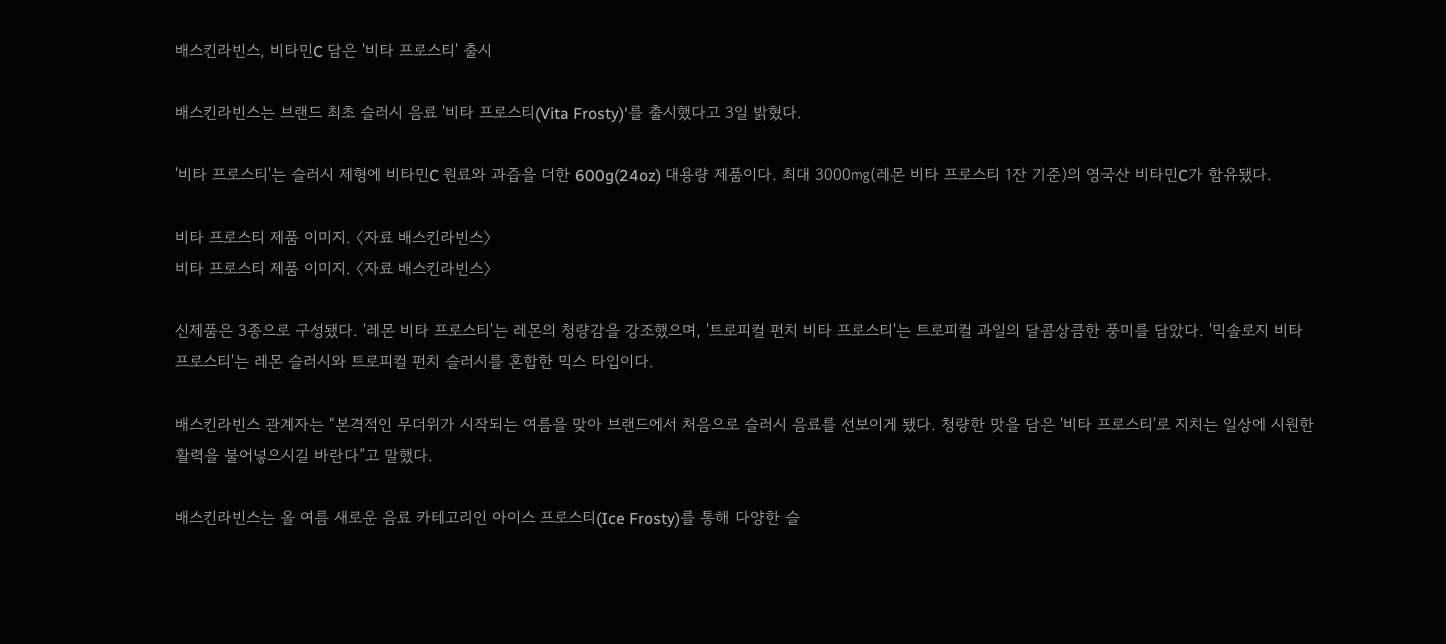배스킨라빈스, 비타민C 담은 '비타 프로스티' 출시

배스킨라빈스는 브랜드 최초 슬러시 음료 '비타 프로스티(Vita Frosty)'를 출시했다고 3일 밝혔다.

'비타 프로스티'는 슬러시 제형에 비타민C 원료와 과즙을 더한 600g(24oz) 대용량 제품이다. 최대 3000㎎(레몬 비타 프로스티 1잔 기준)의 영국산 비타민C가 함유됐다.

비타 프로스티 제품 이미지. 〈자료 배스킨라빈스〉
비타 프로스티 제품 이미지. 〈자료 배스킨라빈스〉

신제품은 3종으로 구성됐다. '레몬 비타 프로스티'는 레몬의 청량감을 강조했으며, '트로피컬 펀치 비타 프로스티'는 트로피컬 과일의 달콤상큼한 풍미를 담았다. '믹솔로지 비타 프로스티'는 레몬 슬러시와 트로피컬 펀치 슬러시를 혼합한 믹스 타입이다.

배스킨라빈스 관계자는 “본격적인 무더위가 시작되는 여름을 맞아 브랜드에서 처음으로 슬러시 음료를 선보이게 됐다. 청량한 맛을 담은 '비타 프로스티'로 지치는 일상에 시원한 활력을 불어넣으시길 바란다”고 말했다.

배스킨라빈스는 올 여름 새로운 음료 카테고리인 아이스 프로스티(Ice Frosty)를 통해 다양한 슬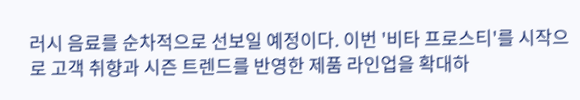러시 음료를 순차적으로 선보일 예정이다. 이번 '비타 프로스티'를 시작으로 고객 취향과 시즌 트렌드를 반영한 제품 라인업을 확대하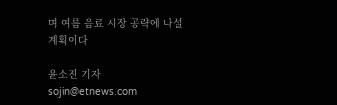며 여름 음료 시장 공략에 나설 계획이다

윤소진 기자 sojin@etnews.com